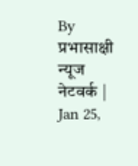By प्रभासाक्षी न्यूज नेटवर्क | Jan 25,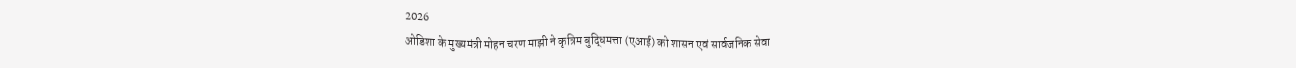2026
ओडिशा के मुख्यमंत्री मोहन चरण माझी ने कृत्रिम बुद्धिमत्ता (एआई) को शासन एवं सार्वजनिक सेवा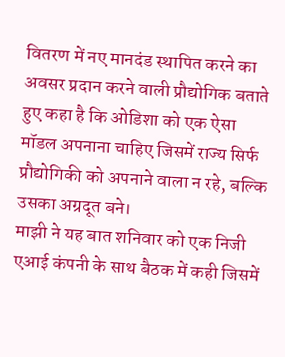वितरण में नए मानदंड स्थापित करने का अवसर प्रदान करने वाली प्रौद्योगिक बताते हुए कहा है कि ओडिशा को एक ऐसा मॉडल अपनाना चाहिए जिसमें राज्य सिर्फ प्रौद्योगिकी को अपनाने वाला न रहे, बल्कि उसका अग्रदूत बने।
माझी ने यह बात शनिवार को एक निजी एआई कंपनी के साथ बैठक में कही जिसमें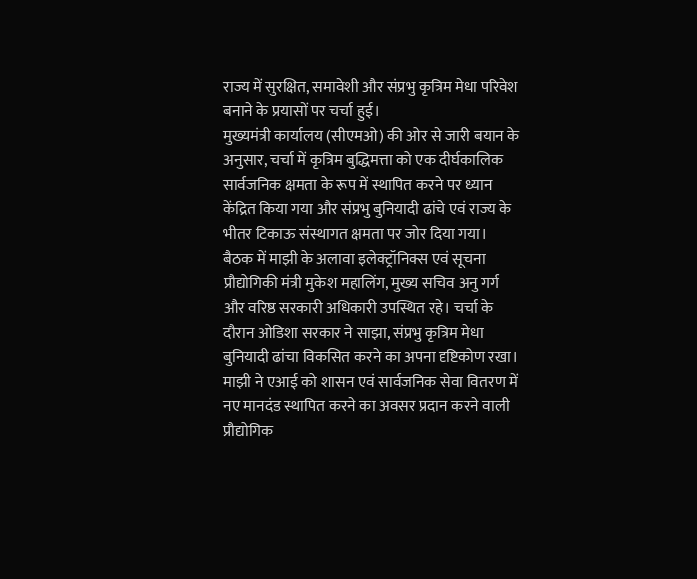राज्य में सुरक्षित, समावेशी और संप्रभु कृत्रिम मेधा परिवेश बनाने के प्रयासों पर चर्चा हुई।
मुख्यमंत्री कार्यालय (सीएमओ) की ओर से जारी बयान के अनुसार, चर्चा में कृत्रिम बुद्धिमत्ता को एक दीर्घकालिक सार्वजनिक क्षमता के रूप में स्थापित करने पर ध्यान केंद्रित किया गया और संप्रभु बुनियादी ढांचे एवं राज्य के भीतर टिकाऊ संस्थागत क्षमता पर जोर दिया गया।
बैठक में माझी के अलावा इलेक्ट्रॉनिक्स एवं सूचना प्रौद्योगिकी मंत्री मुकेश महालिंग, मुख्य सचिव अनु गर्ग और वरिष्ठ सरकारी अधिकारी उपस्थित रहे। चर्चा के दौरान ओडिशा सरकार ने साझा, संप्रभु कृत्रिम मेधा बुनियादी ढांचा विकसित करने का अपना दृष्टिकोण रखा।
माझी ने एआई को शासन एवं सार्वजनिक सेवा वितरण में नए मानदंड स्थापित करने का अवसर प्रदान करने वाली प्रौद्योगिक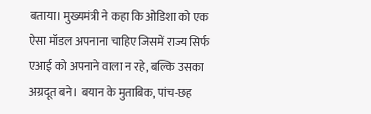बताया। मुख्यमंत्री ने कहा कि ओडिशा को एक ऐसा मॉडल अपनाना चाहिए जिसमें राज्य सिर्फ एआई को अपनाने वाला न रहे, बल्कि उसका अग्रदूत बने। बयान के मुताबिक, पांच-छह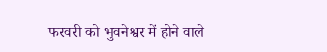फरवरी को भुवनेश्वर में होने वाले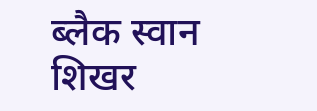ब्लैक स्वान शिखर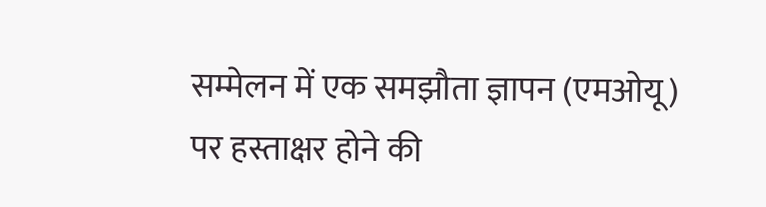सम्मेलन में एक समझौता ज्ञापन (एमओयू) पर हस्ताक्षर होने की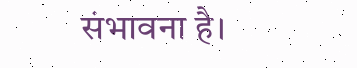संभावना है।